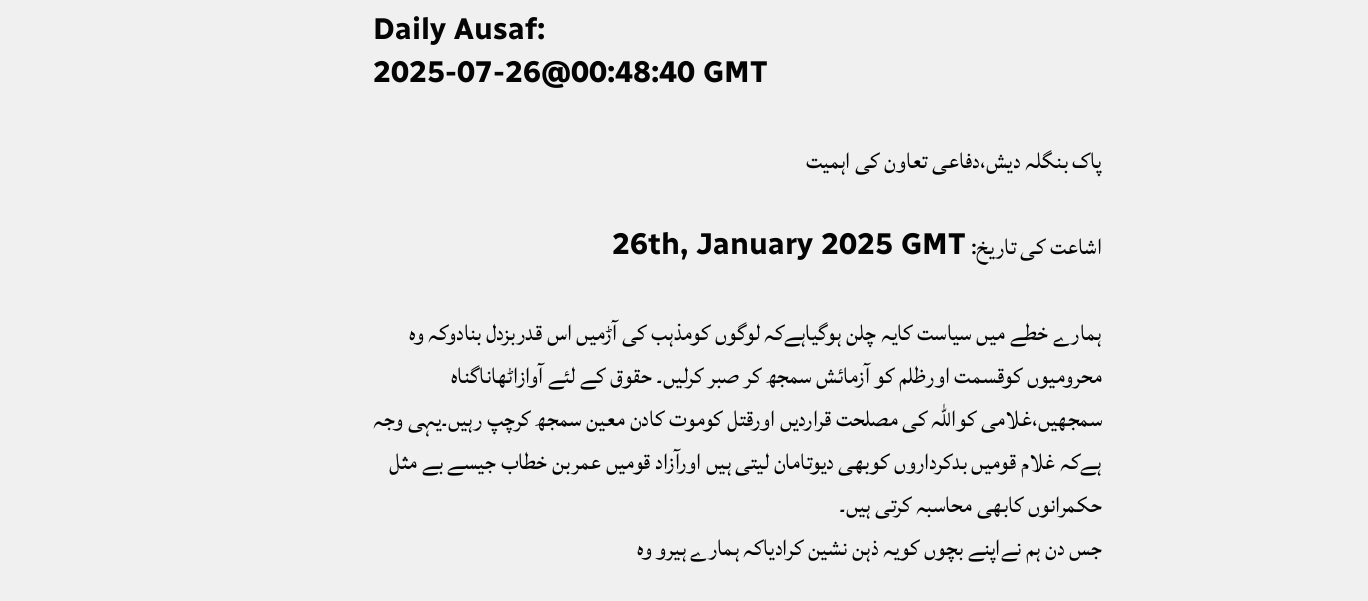Daily Ausaf:
2025-07-26@00:48:40 GMT

پاک بنگلہ دیش،دفاعی تعاون کی اہمیت

اشاعت کی تاریخ: 26th, January 2025 GMT

ہمارے خطے میں سیاست کایہ چلن ہوگیاہےکہ لوگوں کومذہب کی آڑمیں اس قدربزدل بنادوکہ وہ محرومیوں کوقسمت اورظلم کو آزمائش سمجھ کر صبر کرلیں۔ حقوق کے لئے آوازاٹھاناگناہ سمجھیں،غلامی کواللہ کی مصلحت قراردیں اورقتل کوموت کادن معین سمجھ کرچپ رہیں۔یہی وجہ ہےکہ غلام قومیں بدکرداروں کوبھی دیوتامان لیتی ہیں اورآزاد قومیں عمربن خطاب جیسے بے مثل حکمرانوں کابھی محاسبہ کرتی ہیں۔
جس دن ہم نےاپنے بچوں کویہ ذہن نشین کرادیاکہ ہمارے ہیرو وہ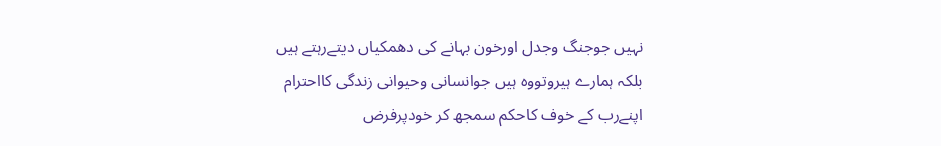نہیں جوجنگ وجدل اورخون بہانے کی دھمکیاں دیتےرہتے ہیں بلکہ ہمارے ہیروتووہ ہیں جوانسانی وحیوانی زندگی کااحترام اپنےرب کے خوف کاحکم سمجھ کر خودپرفرض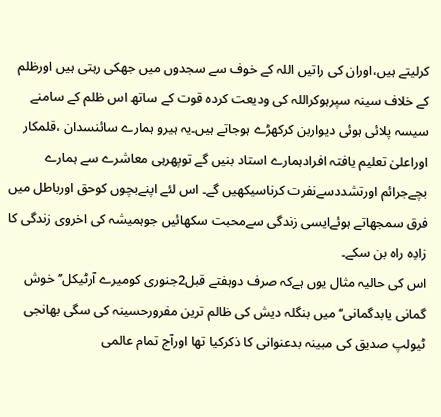کرلیتے ہیں،اوران کی راتیں اللہ کے خوف سے سجدوں میں جھکی رہتی ہیں اورظلم کے خلاف سینہ سپرہوکراللہ کی ودیعت کردہ قوت کے ساتھ اس ظلم کے سامنے سیسہ پلائی ہوئی دیواربن کرکھڑے ہوجاتے ہیں۔یہ ہیرو ہمارے سائنسدان ،قلمکار اوراعلیٰ تعلیم یافتہ افرادہمارے استاد بنیں گے توپھرہی معاشرے سے ہمارے بچےجرائم اورتشددسےنفرت کرناسیکھیں گے۔ اس لئے اپنےبچوں کوحق اورباطل میں فرق سمجھاتے ہوئےایسی زندگی سےمحبت سکھائیں جوہمیشہ کی اخروی زندگی کا زادِہ راہ بن سکے۔
اس کی حالیہ مثال یوں ہےکہ صرف دوہفتے قبل2جنوری کومیرے آرٹیکل’’خوش گمانی یابدگمانی‘‘ میں بنگلہ دیش کی ظالم ترین مفرورحسینہ کی سگی بھانجی ٹیولپ صدیق کی مبینہ بدعنوانی کا ذکرکیا تھا اورآج تمام عالمی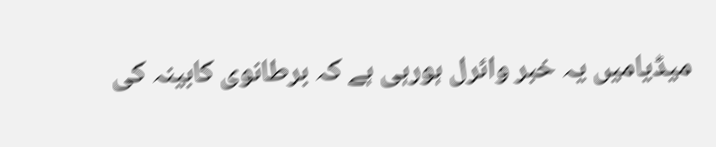میڈیامیں یہ خبر وائرل ہورہی ہے کہ برطانوی کابینہ کی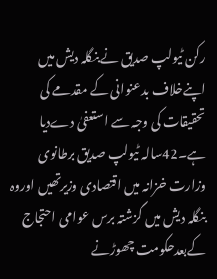رکن ٹیولپ صدیق نےبنگلہ دیش میں اپنےخلاف بدعنوانی کے مقدمے کی تحقیقات کی وجہ سے استعفیٰ دےدیا ہے۔42سالہ ٹیولپ صدیق برطانوی وزارت خزانہ میں اقتصادی وزیرتھیں اوروہ بنگلہ دیش میں گزشتہ برس عوامی احتجاج کےبعدحکومت چھوڑنے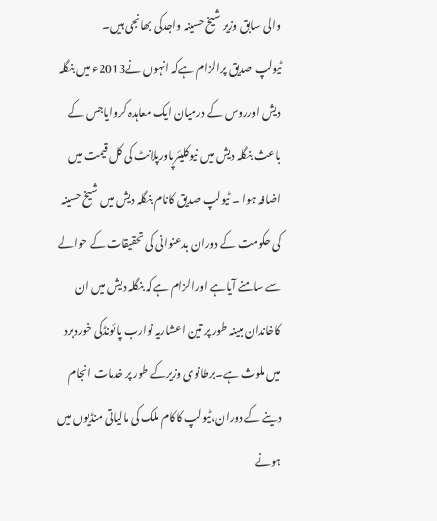والی سابق وزیر شیخ حسینہ واجدکی بھانجی ہیں۔
ٹیولپ صدیق پرالزام ہےکہ انہوں نے2013ء میں بنگلہ دیش اورروس کے درمیان ایک معاہدہ کروایاجس کے باعث بنگلہ دیش میں نیوکلیئرپاورپلانٹ کی کل قیمت میں اضافہ ہوا ۔ ٹیولپ صدیق کانام بنگلہ دیش میں شیخ حسینہ کی حکومت کے دوران بدعنوانی کی تحقیقات کے حوالے سے سامنے آیاہے اورالزام ہےکہ بنگلہ دیش میں ان کاخاندان مبینہ طور پر تین اعشاریہ نوارب پائونڈکی خوردبرد میں ملوث ہے۔برطانوی وزیرکے طور پر خدمات انجام دینے کے دوران،ٹیولپ کاکام ملک کی مالیاتی منڈیوں میں ہونے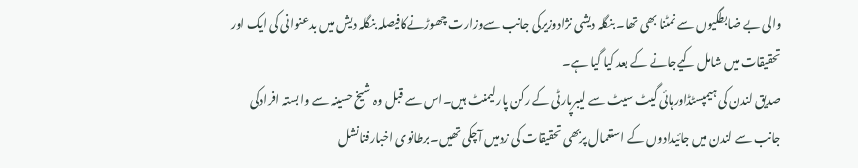والی بے ضابطگیوں سے نمٹنا بھی تھا۔ بنگلہ دیشی نژادوزیرکی جانب سےوزارت چھوڑنےکافیصلہ بنگلہ دیش میں بدعنوانی کی ایک اور تحقیقات میں شامل کیےجانے کے بعد کیا گیا ہے۔
صدیق لندن کی ہیمپسٹڈاورہائی گیٹ سیٹ سے لیبرپارٹی کے رکن پارلیمنٹ ہیں۔اس سے قبل وہ شیخ حسینہ سے وابستہ افرادکی جانب سے لندن میں جائیدادوں کے استعمال پربھی تحقیقات کی زدمیں آچکی تھیں۔برطانوی اخبارفنانشل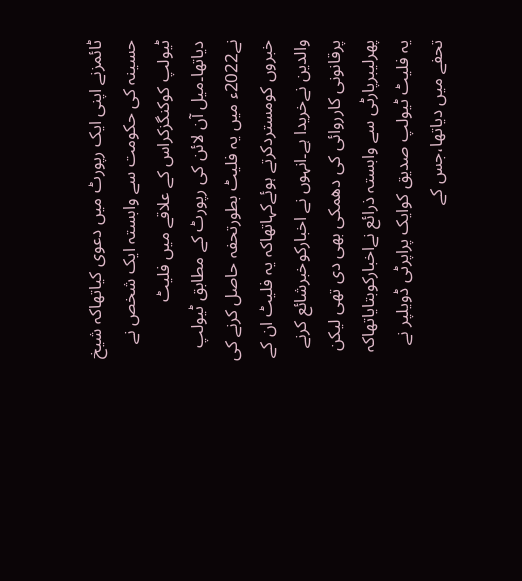ٹائمزنے اپنی ایک رپورٹ میں دعوی کیاتھاکہ شیخ حسینہ کی حکومت سے وابستہ ایک شخص نے ٹیولپ کوکنگزکراس کے علاقے میں فلیٹ دیاتھا۔میل آن لائن کی رپورٹ کے مطابق ٹیولپ نے2022ء میں یہ فلیٹ بطورتحفہ حاصل کرنے کی خبروں کومستردکرتے ہوئےکہاتھاکہ یہ فلیٹ ان کے والدین نےخریدا ہے۔انہوں نے اخبارکوخبرشائع کرنے پرقانونی کارروائی کی دھمکی بھی دی تھی لیکن پھرلیبرپارٹی سے وابستہ ذرائع نےاخبارکوبتایاتھاکہ یہ فلیٹ ٹیولپ صدیق کوایک پراپرٹی ڈویلپر نے تحفے میں دیاتھا،جس کے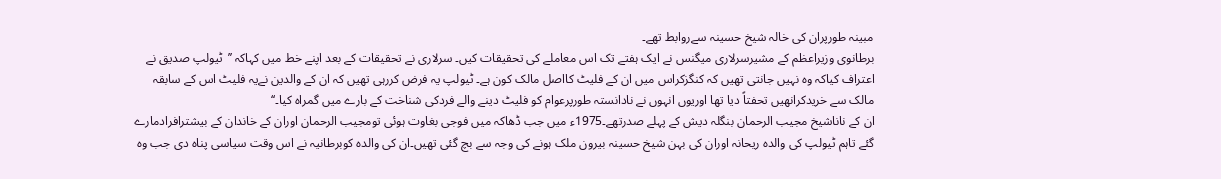مبینہ طورپران کی خالہ شیخ حسینہ سےروابط تھے۔
برطانوی وزیراعظم کے مشیرسرلاری میگنس نے ایک ہفتے تک اس معاملے کی تحقیقات کیں۔ سرلاری نے تحقیقات کے بعد اپنے خط میں کہاکہ ’’ٹیولپ صدیق نے اعتراف کیاکہ وہ نہیں جانتی تھیں کہ کنگزکراس میں ان کے فلیٹ کااصل مالک کون ہے۔ ٹیولپ یہ فرض کررہی تھیں کہ ان کے والدین نےیہ فلیٹ اس کے سابقہ مالک سے خریدکرانھیں تحفتاً دیا تھا اوریوں انہوں نے نادانستہ طورپرعوام کو فلیٹ دینے والے فردکی شناخت کے بارے میں گمراہ کیا۔‘‘
ان کے ناناشیخ مجیب الرحمان بنگلہ دیش کے پہلے صدرتھے۔1975ء میں جب ڈھاکہ میں فوجی بغاوت ہوئی تومجیب الرحمان اوران کے خاندان کے بیشترافرادمارے گئے تاہم ٹیولپ کی والدہ ریحانہ اوران کی بہن شیخ حسینہ بیرون ملک ہونے کی وجہ سے بچ گئی تھیں۔ان کی والدہ کوبرطانیہ نے اس وقت سیاسی پناہ دی جب وہ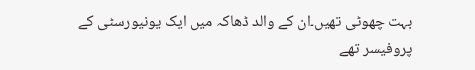بہت چھوٹی تھیں۔ان کے والد ڈھاکہ میں ایک یونیورسٹی کے پروفیسر تھے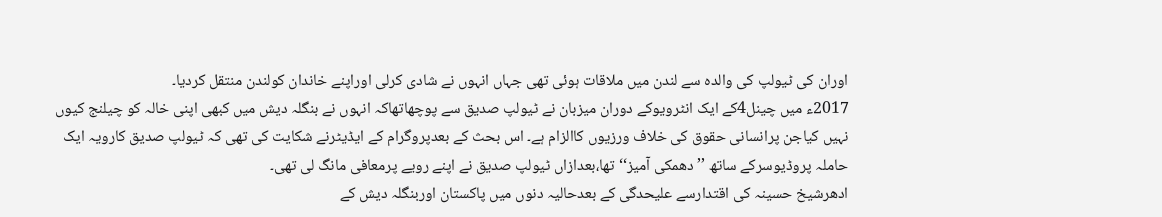اوران کی ٹیولپ کی والدہ سے لندن میں ملاقات ہوئی تھی جہاں انہوں نے شادی کرلی اوراپنے خاندان کولندن منتقل کردیا۔
2017ء میں چینل4کے ایک انٹرویوکے دوران میزبان نے ٹیولپ صدیق سے پوچھاتھاکہ انہوں نے بنگلہ دیش میں کبھی اپنی خالہ کو چیلنج کیوں نہیں کیاجن پرانسانی حقوق کی خلاف ورزیوں کاالزام ہے۔ اس بحث کے بعدپروگرام کے ایڈیٹرنے شکایت کی تھی کہ ٹیولپ صدیق کارویہ ایک حاملہ پروڈیوسرکے ساتھ ’’دھمکی آمیز‘‘تھا،بعدازاں ٹیولپ صدیق نے اپنے رویے پرمعافی مانگ لی تھی۔
ادھرشیخ حسینہ کی اقتدارسے علیحدگی کے بعدحالیہ دنوں میں پاکستان اوربنگلہ دیش کے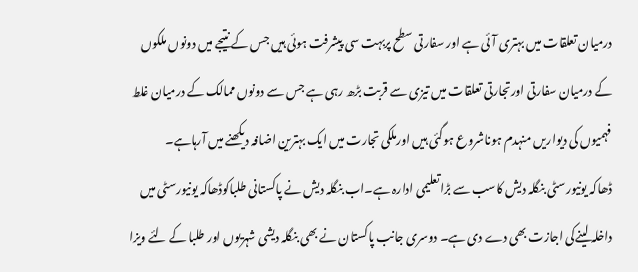درمیان تعلقات میں بہتری آئی ہے اور سفارتی سطح پربہت سی پیشرفت ہوئی ہیں جس کے نتیجے میں دونوں ملکوں کے درمیان سفارتی اورتجارتی تعلقات میں تیزی سے قربت بڑھ رہی ہے جس سے دونوں ممالک کے درمیان غلط فہمیوں کی دیواریں منہدم ہوناشروع ہوگئی ہیں اورملکی تجارت میں ایک بہترین اضافہ دیکھنے میں آرہاہے۔
ڈھاکہ یونیورسٹی بنگلہ دیش کاسب سے بڑاتعلیمی ادارہ ہے۔اب بنگلہ دیش نے پاکستانی طلباکوڈھاکہ یونیورسٹی میں داخلہ لینےکی اجازت بھی دے دی ہے۔ دوسری جانب پاکستان نے بھی بنگلہ دیشی شہریوں اور طلبا کے لئے ویزا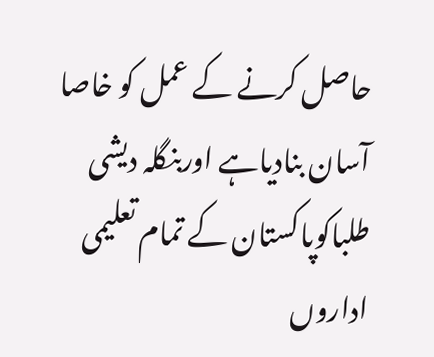حاصل کرنے کے عمل کو خاصا آسان بنادیاہے اوربنگلہ دیشی طلباکوپاکستان کے تمام تعلیمی اداروں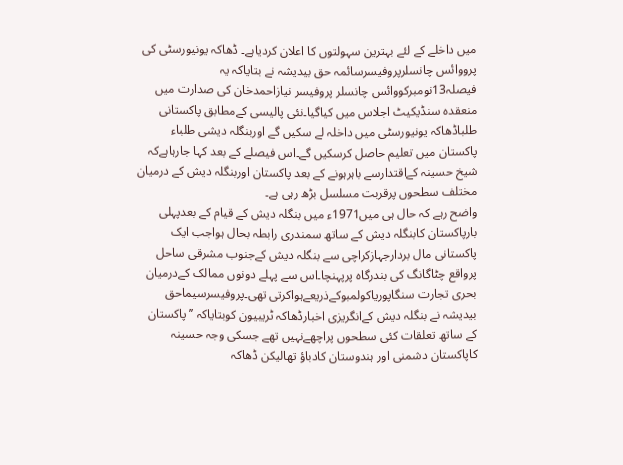میں داخلے کے لئے بہترین سہولتوں کا اعلان کردیاہے۔ ڈھاکہ یونیورسٹی کی پرووائس چانسلرپروفیسرسائمہ حق بیدیشہ نے بتایاکہ یہ فیصلہ13نومبرکووائس چانسلر پروفیسر نیازاحمدخان کی صدارت میں منعقدہ سنڈیکیٹ اجلاس میں کیاگیا۔نئی پالیسی کےمطابق پاکستانی طلباڈھاکہ یونیورسٹی میں داخلہ لے سکیں گے اوربنگلہ دیشی طلباء پاکستان میں تعلیم حاصل کرسکیں گے۔اس فیصلے کے بعد کہا جارہاہےکہ شیخ حسینہ کےاقتدارسے باہرہونے کے بعد پاکستان اوربنگلہ دیش کے درمیان مختلف سطحوں پرقربت مسلسل بڑھ رہی ہے۔
واضح رہے کہ حال ہی میں1971ء میں بنگلہ دیش کے قیام کے بعدپہلی بارپاکستان کابنگلہ دیش کے ساتھ سمندری رابطہ بحال ہواجب ایک پاکستانی مال بردارجہازکراچی سے بنگلہ دیش کےجنوب مشرقی ساحل پرواقع چٹاگانگ کی بندرگاہ پرپہنچا۔اس سے پہلے دونوں ممالک کےدرمیان بحری تجارت سنگاپوریاکولمبوکےذریعےہواکرتی تھی۔پروفیسرسیماحق بیدیشہ نے بنگلہ دیش کےانگریزی اخبارڈھاکہ ٹریبیون کوبتایاکہ ’’پاکستان کے ساتھ تعلقات کئی سطحوں پراچھےنہیں تھے جسکی وجہ حسینہ کاپاکستان دشمنی اور ہندوستان کادباؤ تھالیکن ڈھاکہ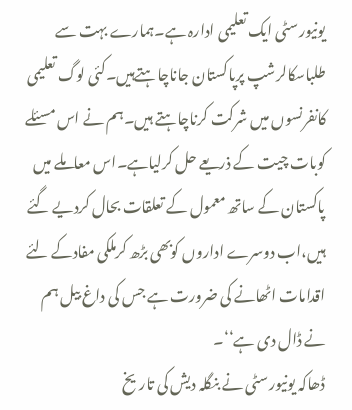یونیورسٹی ایک تعلیمی ادارہ ہے۔ہمارے بہت سے طلباسکالرشپ پرپاکستان جاناچاہتےہیں۔کئی لوگ تعلیمی کانفرنسوں میں شرکت کرناچاہتے ہیں۔ہم نے اس مسئلے کوبات چیت کے ذریعے حل کرلیاہے۔اس معاملے میں پاکستان کے ساتھ معمول کے تعلقات بحال کردیے گئے ہیں،اب دوسرے اداروں کوبھی بڑھ کرملکی مفادکے لئے اقدامات اٹھانے کی ضرورت ہے جس کی داغ بیل ہم نے ڈال دی ہے‘‘۔
ڈھاکہ یونیورسٹی نے بنگلہ دیش کی تاریخ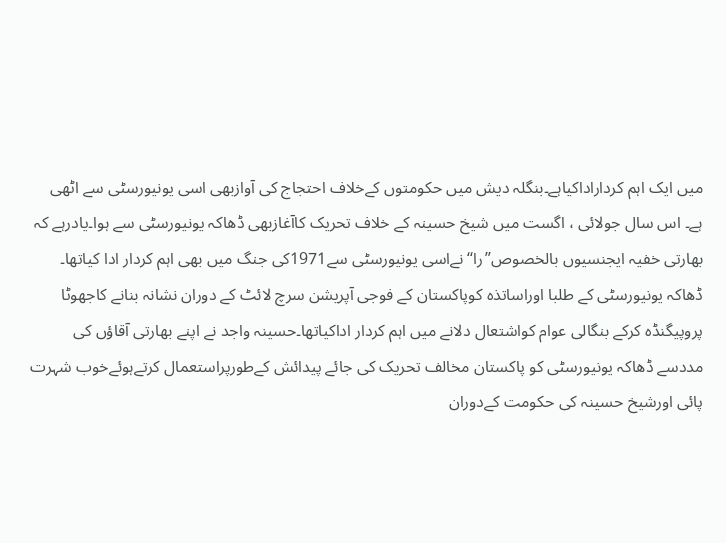میں ایک اہم کرداراداکیاہے۔بنگلہ دیش میں حکومتوں کےخلاف احتجاج کی آوازبھی اسی یونیورسٹی سے اٹھی ہے۔ اس سال جولائی ، اگست میں شیخ حسینہ کے خلاف تحریک کاآغازبھی ڈھاکہ یونیورسٹی سے ہوا۔یادرہے کہ بھارتی خفیہ ایجنسیوں بالخصوص’’را‘‘نےاسی یونیورسٹی سے1971کی جنگ میں بھی اہم کردار ادا کیاتھا۔ ڈھاکہ یونیورسٹی کے طلبا اوراساتذہ کوپاکستان کے فوجی آپریشن سرچ لائٹ کے دوران نشانہ بنانے کاجھوٹا پروپیگنڈہ کرکے بنگالی عوام کواشتعال دلانے میں اہم کردار اداکیاتھا۔حسینہ واجد نے اپنے بھارتی آقاؤں کی مددسے ڈھاکہ یونیورسٹی کو پاکستان مخالف تحریک کی جائے پیدائش کےطورپراستعمال کرتےہوئےخوب شہرت پائی اورشیخ حسینہ کی حکومت کےدوران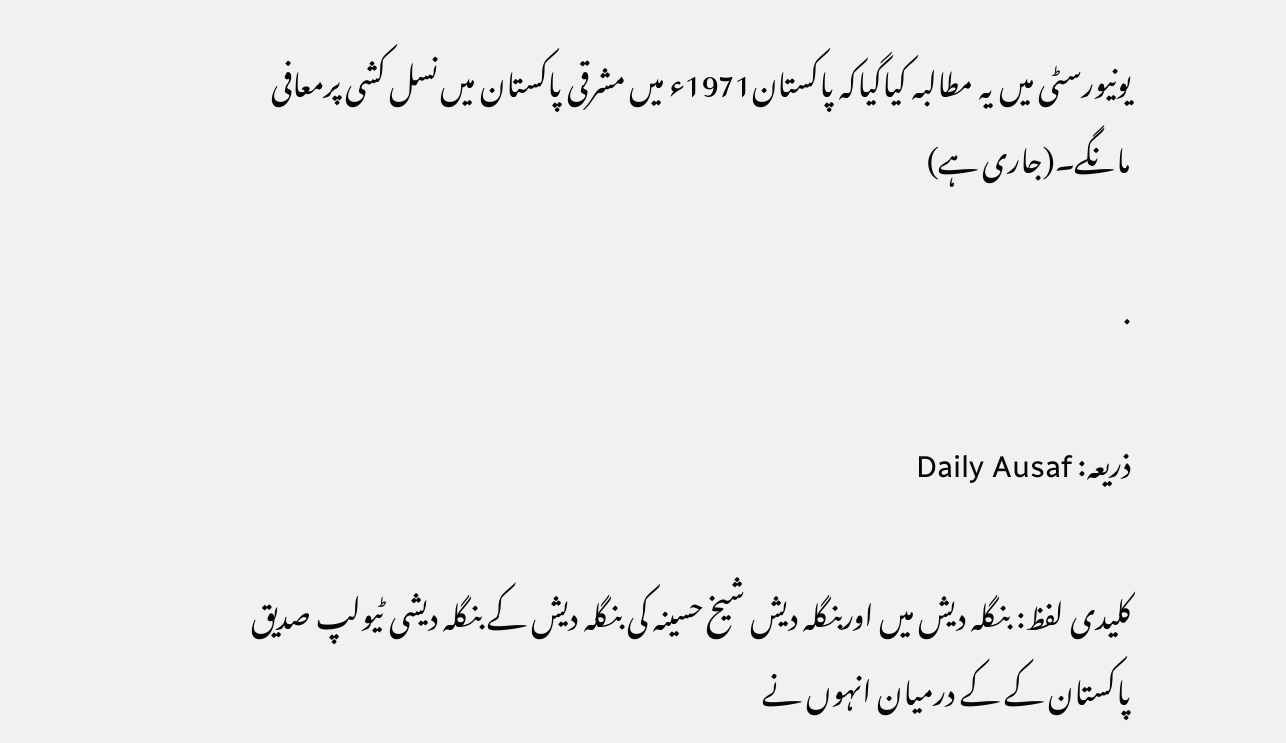یونیورسٹی میں یہ مطالبہ کیاگیاکہ پاکستان1971ء میں مشرقی پاکستان میں نسل کشی پرمعافی مانگے۔(جاری ہے)

.

ذریعہ: Daily Ausaf

کلیدی لفظ: بنگلہ دیش میں اوربنگلہ دیش شیخ حسینہ کی بنگلہ دیش کے بنگلہ دیشی ٹیولپ صدیق پاکستان کے کے درمیان انہوں نے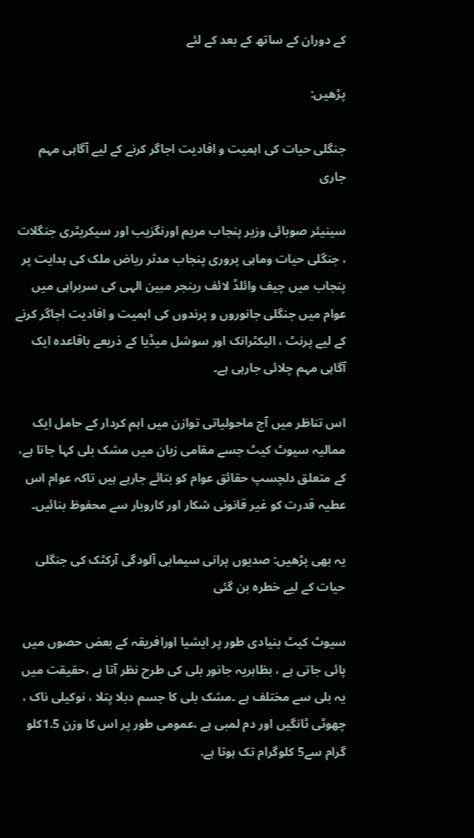کے دوران کے ساتھ کے بعد کے لئے

پڑھیں:

جنگلی حیات کی اہمیت و افادیت اجاگر کرنے کے لیے آگاہی مہم جاری

سینیئر صوبائی وزیر پنجاب مریم اورنگزیب اور سیکریٹری جنگلات ، جنگلی حیات وماہی پروری پنجاب مدثر ریاض ملک کی ہدایت پر پنجاب میں چیف وائلڈ لائف رینجر مبین الہی کی سربراہی میں عوام میں جنگلی جانوروں و پرندوں کی اہمیت و افادیت اجاگر کرنے کے لیے پرنٹ ، الیکٹرانک اور سوشل میڈیا کے ذریعے باقاعدہ ایک آگاہی مہم چلائی جارہی ہے۔

اس تناظر میں آج ماحولیاتی توازن میں اہم کردار کے حامل ایک ممالیہ سیوٹ کیٹ جسے مقامی زبان میں مشک بلی کہا جاتا ہے، کے متعلق دلچسپ حقائق عوام کو بتائے جارہے ہیں تاکہ عوام اس عطیہ قدرت کو غیر قانونی شکار اور کاروبار سے محفوظ بنائیں۔

یہ بھی پڑھیں: صدیوں پرانی سیمابی آلودگی آرکٹک کی جنگلی حیات کے لیے خطرہ بن گئی

سیوٹ کیٹ بنیادی طور پر ایشیا اورافریقہ کے بعض حصوں میں پائی جاتی ہے ، بظاہریہ جانور بلی کی طرح نظر آتا ہے ،حقیقت میں یہ بلی سے مختلف ہے ۔مشک بلی کا جسم دبلا پتلا ، نوکیلی ناک ، چھوٹی ٹانگیں اور دم لمبی ہے ،عمومی طور پر اس کا وزن 1.5کلو گرام سے5 کلوگرام تک ہوتا ہے.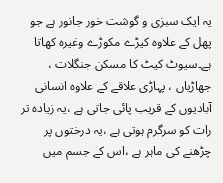یہ ایک سبزی و گوشت خور جانور ہے جو پھل کے علاوہ کیڑے مکوڑے وغیرہ کھاتا ہے۔سیوٹ کیٹ کا مسکن جنگلات ، جھاڑیاں ، پہاڑی علاقے کے علاوہ انسانی آبادیوں کے قریب پائی جاتی ہے ،یہ زیادہ تر رات کو سرگرم ہوتی ہے ،یہ درختوں پر چڑھنے کی ماہر ہے ،اس کے جسم میں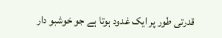قدرتی طور پر ایک غدود ہوتا ہے جو خوشبو دار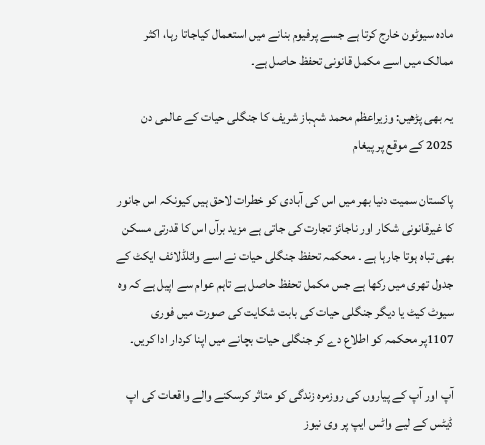مادہ سیوٹون خارج کرتا ہے جسے پرفیوم بنانے میں استعمال کیاجاتا رہا، اکثر ممالک میں اسے مکمل قانونی تحفظ حاصل ہے۔

یہ بھی پڑھیں: وزیراعظم محمد شہباز شریف کا جنگلی حیات کے عالمی دن 2025 کے موقع پر پیغام

پاکستان سمیت دنیا بھر میں اس کی آبادی کو خطرات لاحق ہیں کیونکہ اس جانور کا غیرقانونی شکار اور ناجائز تجارت کی جاتی ہے مزید برآں اس کا قدرتی مسکن بھی تباہ ہوتا جارہا ہے ۔ محکمہ تحفظ جنگلی حیات نے اسے وائلڈلائف ایکٹ کے جدول تھری میں رکھا ہے جس مکمل تحفظ حاصل ہے تاہم عوام سے اپیل ہے کہ وہ سیوٹ کیٹ یا دیگر جنگلی حیات کی بابت شکایت کی صورت میں فوری 1107پر محکمہ کو اطلاع دے کر جنگلی حیات بچانے میں اپنا کردار ادا کریں۔

آپ اور آپ کے پیاروں کی روزمرہ زندگی کو متاثر کرسکنے والے واقعات کی اپ ڈیٹس کے لیے واٹس ایپ پر وی نیوز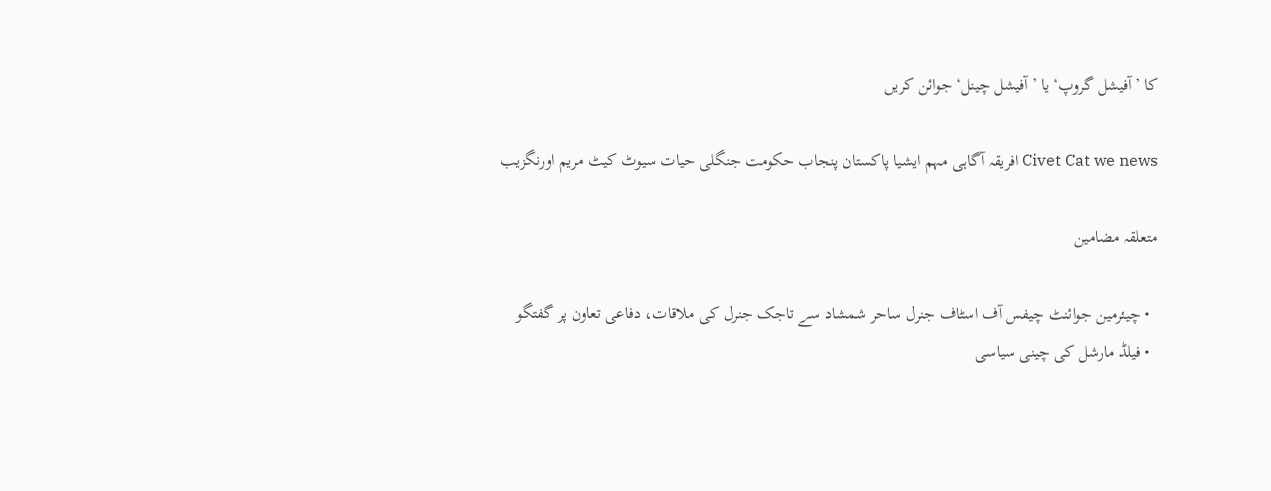کا ’آفیشل گروپ‘ یا ’آفیشل چینل‘ جوائن کریں

Civet Cat we news افریقہ آگاہی مہم ایشیا پاکستان پنجاب حکومت جنگلی حیات سیوٹ کیٹ مریم اورنگزیب

متعلقہ مضامین

  • چیئرمین جوائنٹ چیفس آف اسٹاف جنرل ساحر شمشاد سے تاجک جنرل کی ملاقات، دفاعی تعاون پر گفتگو
  • فیلڈ مارشل کی چینی سیاسی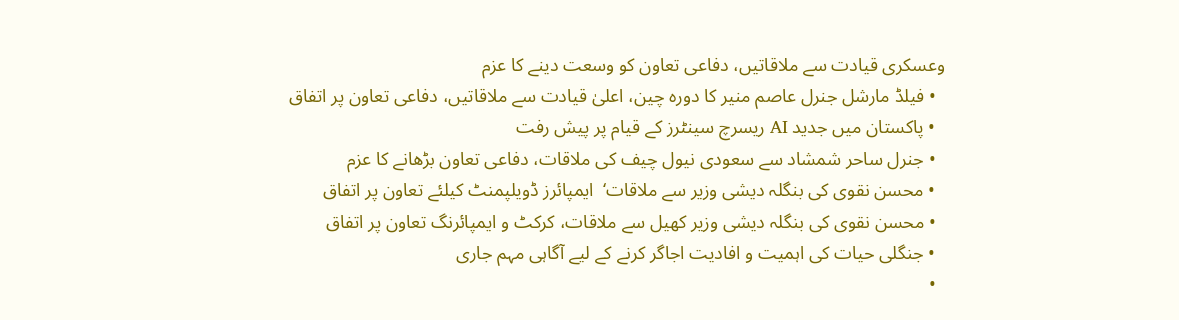وعسکری قیادت سے ملاقاتیں، دفاعی تعاون کو وسعت دینے کا عزم
  • فیلڈ مارشل جنرل عاصم منیر کا دورہ چین، اعلیٰ قیادت سے ملاقاتیں، دفاعی تعاون پر اتفاق
  • پاکستان میں جدید AI ریسرچ سینٹرز کے قیام پر پیش رفت
  • جنرل ساحر شمشاد سے سعودی نیول چیف کی ملاقات، دفاعی تعاون بڑھانے کا عزم
  • محسن نقوی کی بنگلہ دیشی وزیر سے ملاقات‘  ایمپائرز ڈویلپمنٹ کیلئے تعاون پر اتفاق
  • محسن نقوی کی بنگلہ دیشی وزیر کھیل سے ملاقات، کرکٹ و ایمپائرنگ تعاون پر اتفاق
  • جنگلی حیات کی اہمیت و افادیت اجاگر کرنے کے لیے آگاہی مہم جاری
  •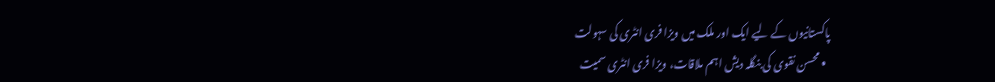پاکستانیوں کے لیے ایک اور ملک میں ویزا فری انٹری کی سہولت
  • محسن نقوی کی بنگلہ دیش اہم ملاقات، ویزا فری انٹری سمیت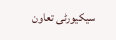سیکیورٹی تعاون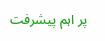پر اہم پیشرفت